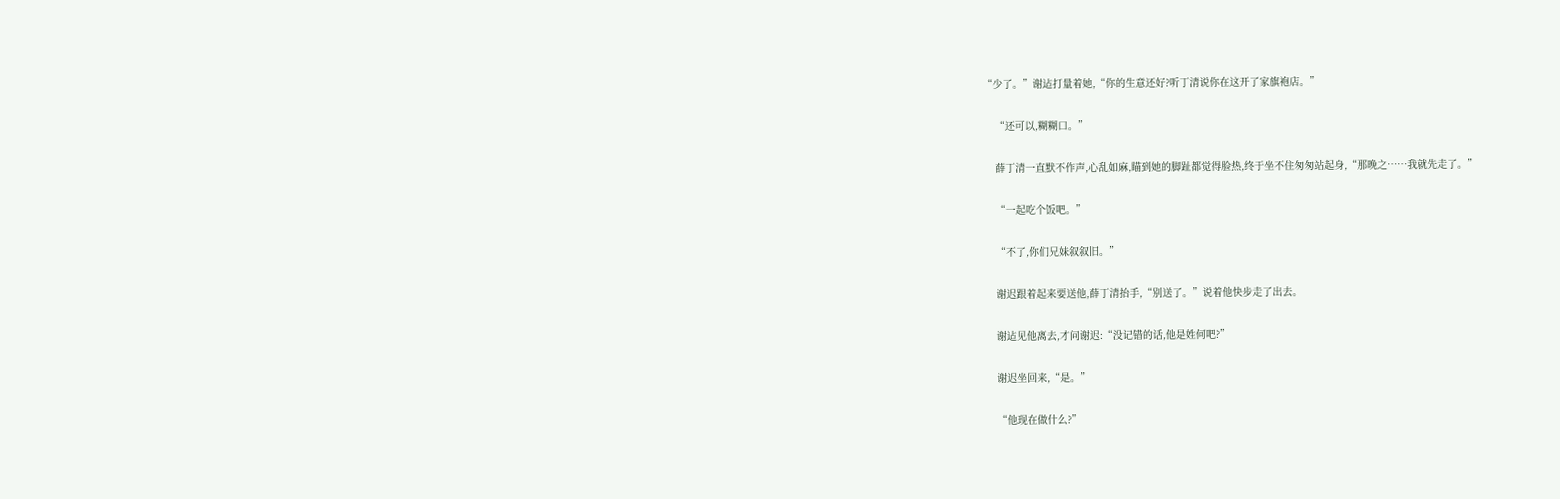“少了。”谢迠打量着她,“你的生意还好?听丁清说你在这开了家旗袍店。”

    “还可以,糊糊口。”

    薛丁清一直默不作声,心乱如麻,瞄到她的脚趾都觉得脸热,终于坐不住匆匆站起身,“那晚之……我就先走了。”

    “一起吃个饭吧。”

    “不了,你们兄妹叙叙旧。”

    谢迟跟着起来要送他,薛丁清抬手,“别送了。”说着他快步走了出去。

    谢迠见他离去,才问谢迟:“没记错的话,他是姓何吧?”

    谢迟坐回来,“是。”

    “他现在做什么?”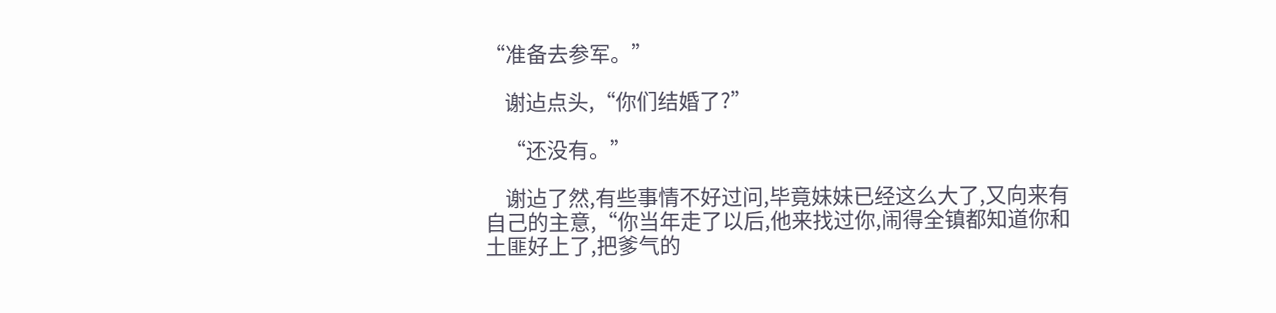“准备去参军。”

    谢迠点头,“你们结婚了?”

    “还没有。”

    谢迠了然,有些事情不好过问,毕竟妹妹已经这么大了,又向来有自己的主意,“你当年走了以后,他来找过你,闹得全镇都知道你和土匪好上了,把爹气的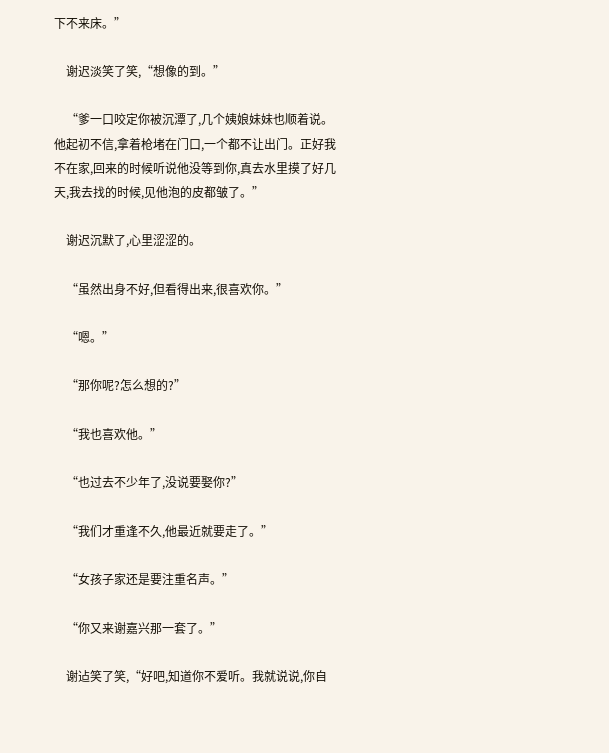下不来床。”

    谢迟淡笑了笑,“想像的到。”

    “爹一口咬定你被沉潭了,几个姨娘妹妹也顺着说。他起初不信,拿着枪堵在门口,一个都不让出门。正好我不在家,回来的时候听说他没等到你,真去水里摸了好几天,我去找的时候,见他泡的皮都皱了。”

    谢迟沉默了,心里涩涩的。

    “虽然出身不好,但看得出来,很喜欢你。”

    “嗯。”

    “那你呢?怎么想的?”

    “我也喜欢他。”

    “也过去不少年了,没说要娶你?”

    “我们才重逢不久,他最近就要走了。”

    “女孩子家还是要注重名声。”

    “你又来谢嘉兴那一套了。”

    谢迠笑了笑,“好吧,知道你不爱听。我就说说,你自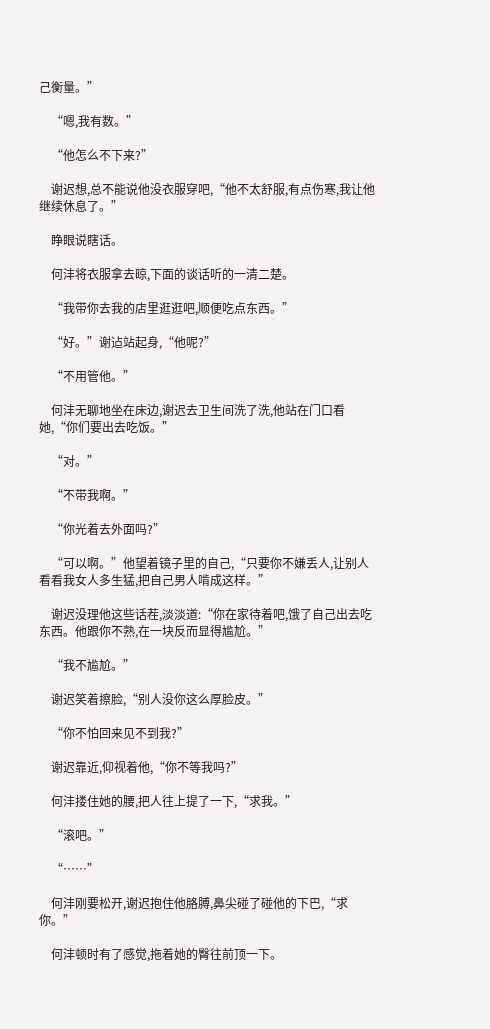己衡量。”

    “嗯,我有数。”

    “他怎么不下来?”

    谢迟想,总不能说他没衣服穿吧,“他不太舒服,有点伤寒,我让他继续休息了。”

    睁眼说瞎话。

    何沣将衣服拿去晾,下面的谈话听的一清二楚。

    “我带你去我的店里逛逛吧,顺便吃点东西。”

    “好。”谢迠站起身,“他呢?”

    “不用管他。”

    何沣无聊地坐在床边,谢迟去卫生间洗了洗,他站在门口看她,“你们要出去吃饭。”

    “对。”

    “不带我啊。”

    “你光着去外面吗?”

    “可以啊。”他望着镜子里的自己,“只要你不嫌丢人,让别人看看我女人多生猛,把自己男人啃成这样。”

    谢迟没理他这些话茬,淡淡道:“你在家待着吧,饿了自己出去吃东西。他跟你不熟,在一块反而显得尴尬。”

    “我不尴尬。”

    谢迟笑着擦脸,“别人没你这么厚脸皮。”

    “你不怕回来见不到我?”

    谢迟靠近,仰视着他,“你不等我吗?”

    何沣搂住她的腰,把人往上提了一下,“求我。”

    “滚吧。”

    “……”

    何沣刚要松开,谢迟抱住他胳膊,鼻尖碰了碰他的下巴,“求你。”

    何沣顿时有了感觉,拖着她的臀往前顶一下。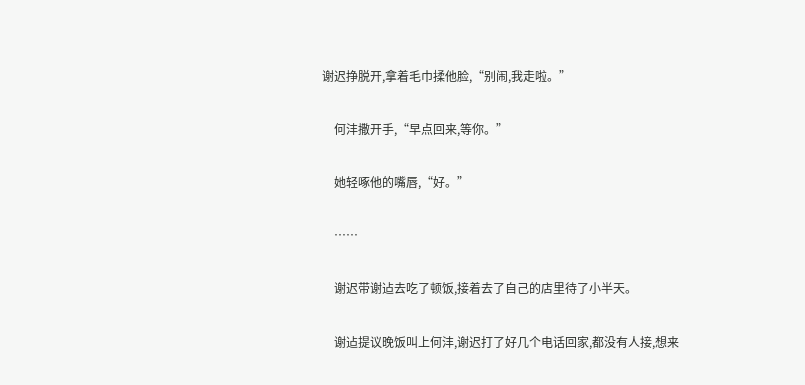谢迟挣脱开,拿着毛巾揉他脸,“别闹,我走啦。”

    何沣撒开手,“早点回来,等你。”

    她轻啄他的嘴唇,“好。”

    ……

    谢迟带谢迠去吃了顿饭,接着去了自己的店里待了小半天。

    谢迠提议晚饭叫上何沣,谢迟打了好几个电话回家,都没有人接,想来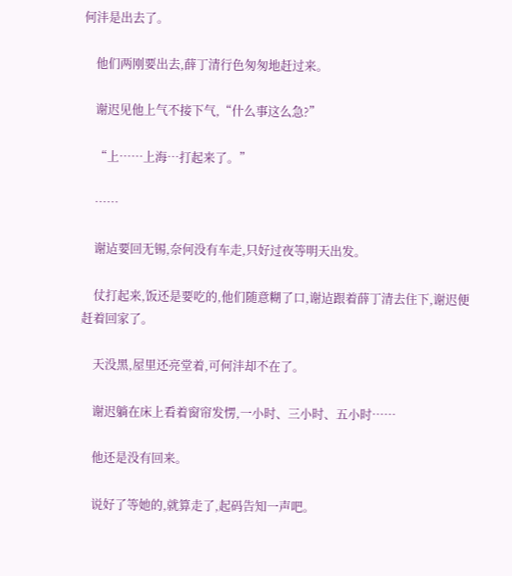何沣是出去了。

    他们两刚要出去,薛丁清行色匆匆地赶过来。

    谢迟见他上气不接下气,“什么事这么急?”

    “上……上海…打起来了。”

    ……

    谢迠要回无锡,奈何没有车走,只好过夜等明天出发。

    仗打起来,饭还是要吃的,他们随意糊了口,谢迠跟着薛丁清去住下,谢迟便赶着回家了。

    天没黑,屋里还亮堂着,可何沣却不在了。

    谢迟躺在床上看着窗帘发愣,一小时、三小时、五小时……

    他还是没有回来。

    说好了等她的,就算走了,起码告知一声吧。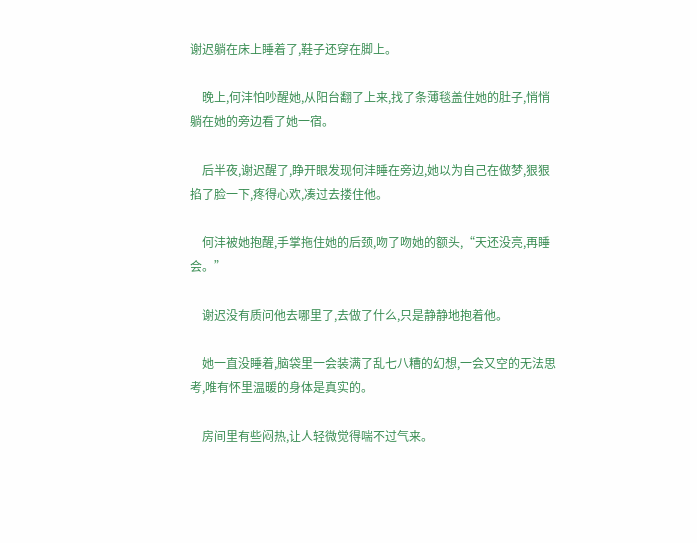谢迟躺在床上睡着了,鞋子还穿在脚上。

    晚上,何沣怕吵醒她,从阳台翻了上来,找了条薄毯盖住她的肚子,悄悄躺在她的旁边看了她一宿。

    后半夜,谢迟醒了,睁开眼发现何沣睡在旁边,她以为自己在做梦,狠狠掐了脸一下,疼得心欢,凑过去搂住他。

    何沣被她抱醒,手掌拖住她的后颈,吻了吻她的额头,“天还没亮,再睡会。”

    谢迟没有质问他去哪里了,去做了什么,只是静静地抱着他。

    她一直没睡着,脑袋里一会装满了乱七八糟的幻想,一会又空的无法思考,唯有怀里温暖的身体是真实的。

    房间里有些闷热,让人轻微觉得喘不过气来。